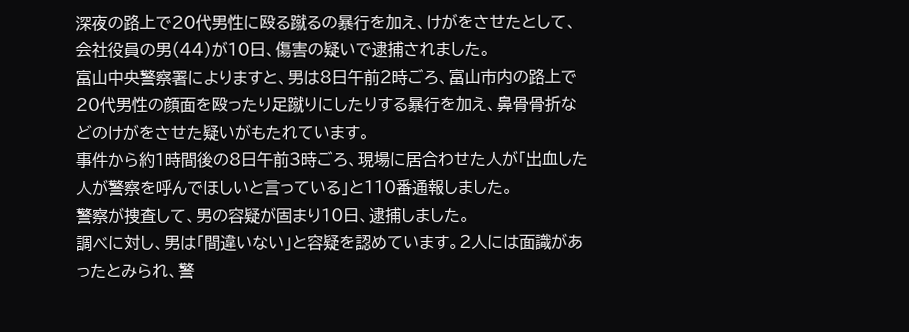深夜の路上で20代男性に殴る蹴るの暴行を加え、けがをさせたとして、会社役員の男(44)が10日、傷害の疑いで逮捕されました。
富山中央警察署によりますと、男は8日午前2時ごろ、富山市内の路上で20代男性の顔面を殴ったり足蹴りにしたりする暴行を加え、鼻骨骨折などのけがをさせた疑いがもたれています。
事件から約1時間後の8日午前3時ごろ、現場に居合わせた人が「出血した人が警察を呼んでほしいと言っている」と110番通報しました。
警察が捜査して、男の容疑が固まり10日、逮捕しました。
調べに対し、男は「間違いない」と容疑を認めています。2人には面識があったとみられ、警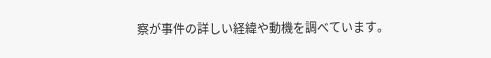察が事件の詳しい経緯や動機を調べています。